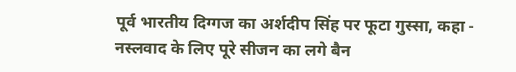पूर्व भारतीय दिग्गज का अर्शदीप सिंह पर फूटा गुस्सा, कहा - नस्लवाद के लिए पूरे सीजन का लगे बैन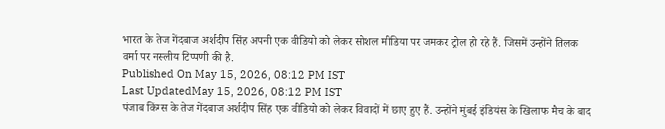भारत के तेज गेंदबाज अर्शदीप सिंह अपनी एक वीडियो को लेकर सोशल मीडिया पर जमकर ट्रोल हो रहे हैं. जिसमें उन्होंने तिलक वर्मा पर नस्लीय टिप्पणी की है.
Published On May 15, 2026, 08:12 PM IST
Last UpdatedMay 15, 2026, 08:12 PM IST
पंजाब किंग्स के तेज गेंदबाज अर्शदीप सिंह एक वीडियो को लेकर विवादों में छाए हुए हैं. उन्होंने मुंबई इंडियंस के खिलाफ मैच के बाद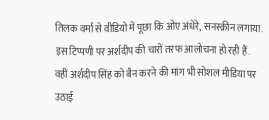तिलक वर्मा से वीडियो में पूछा कि ओए अंधेरे, सनस्क्रीन लगाया. इस टिप्पणी पर अर्शदीप की चारों तरफ आलोचना हो रही हैं.
वहीं अर्शदीप सिंह को बैन करने की मांग भी सोशल मीडिया पर उठाई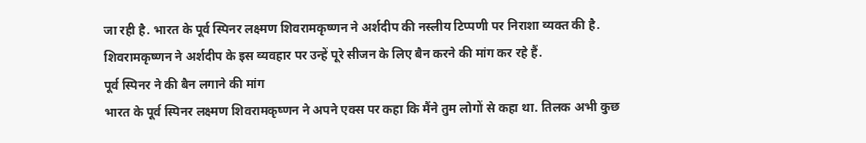जा रही है. भारत के पूर्व स्पिनर लक्ष्मण शिवरामकृष्णन ने अर्शदीप की नस्लीय टिप्पणी पर निराशा व्यक्त की है. शिवरामकृष्णन ने अर्शदीप के इस व्यवहार पर उन्हें पूरे सीजन के लिए बैन करने की मांग कर रहे हैं.
पूर्व स्पिनर ने की बैन लगाने की मांग
भारत के पूर्व स्पिनर लक्ष्मण शिवरामकृष्णन ने अपने एक्स पर कहा कि मैंने तुम लोगों से कहा था. तिलक अभी कुछ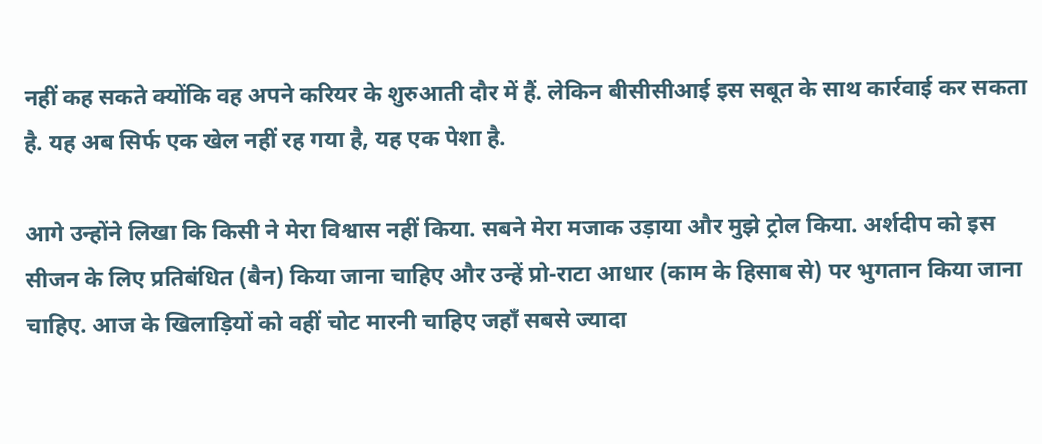नहीं कह सकते क्योंकि वह अपने करियर के शुरुआती दौर में हैं. लेकिन बीसीसीआई इस सबूत के साथ कार्रवाई कर सकता है. यह अब सिर्फ एक खेल नहीं रह गया है, यह एक पेशा है.

आगे उन्होंने लिखा कि किसी ने मेरा विश्वास नहीं किया. सबने मेरा मजाक उड़ाया और मुझे ट्रोल किया. अर्शदीप को इस सीजन के लिए प्रतिबंधित (बैन) किया जाना चाहिए और उन्हें प्रो-राटा आधार (काम के हिसाब से) पर भुगतान किया जाना चाहिए. आज के खिलाड़ियों को वहीं चोट मारनी चाहिए जहाँ सबसे ज्यादा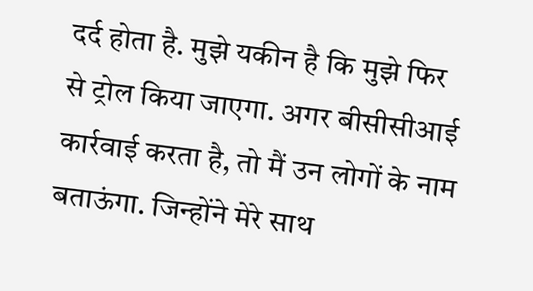दर्द होता है. मुझे यकीन है कि मुझे फिर से ट्रोल किया जाएगा. अगर बीसीसीआई कार्रवाई करता है, तो मैं उन लोगों के नाम बताऊंगा. जिन्होंने मेरे साथ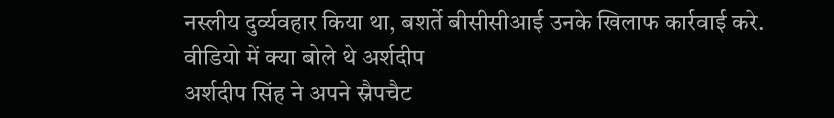नस्लीय दुर्व्यवहार किया था, बशर्ते बीसीसीआई उनके खिलाफ कार्रवाई करे.
वीडियो में क्या बोले थे अर्शदीप
अर्शदीप सिंह ने अपने स्नैपचैट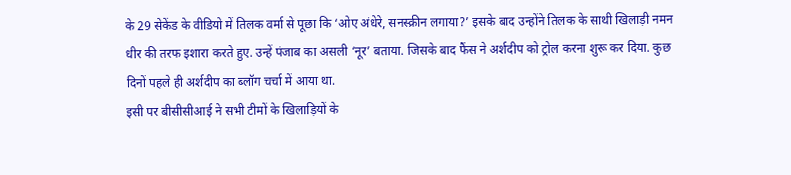के 29 सेकेंड के वीडियो में तिलक वर्मा से पूछा कि ‘ओए अंधेरे, सनस्क्रीन लगाया?’ इसके बाद उन्होंने तिलक के साथी खिलाड़ी नमन धीर की तरफ इशारा करते हुए. उन्हें पंजाब का असली ‘नूर’ बताया. जिसके बाद फैंस ने अर्शदीप को ट्रोल करना शुरू कर दिया. कुछ दिनों पहले ही अर्शदीप का ब्लॉग चर्चा में आया था.
इसी पर बीसीसीआई ने सभी टीमों के खिलाड़ियों के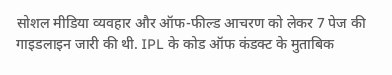सोशल मीडिया व्यवहार और ऑफ-फील्ड आचरण को लेकर 7 पेज की गाइडलाइन जारी की थी. IPL के कोड ऑफ कंडक्ट के मुताबिक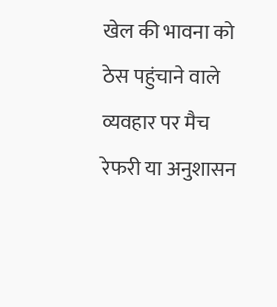खेल की भावना को ठेस पहुंचाने वाले व्यवहार पर मैच रेफरी या अनुशासन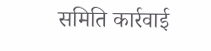समिति कार्रवाई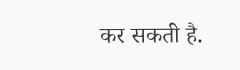कर सकती है.